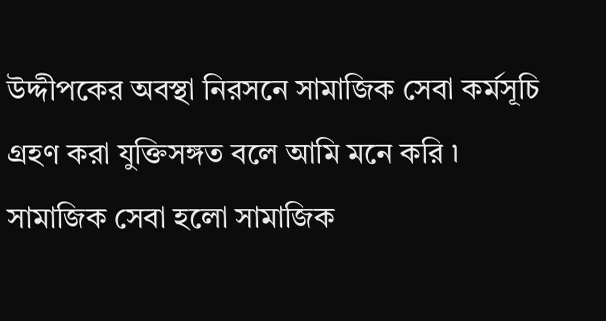উদ্দীপকের অবস্থা নিরসনে সামাজিক সেবা কর্মসূচি গ্রহণ করা যুক্তিসঙ্গত বলে আমি মনে করি ৷
সামাজিক সেবা হলো সামাজিক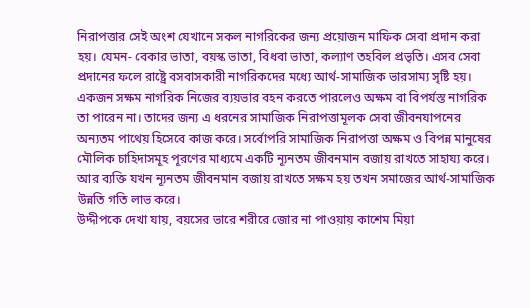নিরাপত্তার সেই অংশ যেখানে সকল নাগরিকের জন্য প্রয়োজন মাফিক সেবা প্রদান করা হয়। যেমন- বেকার ভাতা, বয়স্ক ভাতা, বিধবা ভাতা, কল্যাণ তহবিল প্রভৃতি। এসব সেবা প্রদানের ফলে রাষ্ট্রে বসবাসকারী নাগরিকদের মধ্যে আর্থ-সামাজিক ভারসাম্য সৃষ্টি হয়। একজন সক্ষম নাগরিক নিজের ব্যয়ভার বহন করতে পারলেও অক্ষম বা বিপর্যস্ত নাগরিক তা পারেন না। তাদের জন্য এ ধরনের সামাজিক নিরাপত্তামূলক সেবা জীবনযাপনের অন্যতম পাথেয় হিসেবে কাজ করে। সর্বোপরি সামাজিক নিরাপত্তা অক্ষম ও বিপন্ন মানুষের মৌলিক চাহিদাসমূহ পূরণের মাধ্যমে একটি ন্যূনতম জীবনমান বজায় রাখতে সাহায্য করে। আর ব্যক্তি যখন ন্যূনতম জীবনমান বজায় রাখতে সক্ষম হয় তখন সমাজের আর্থ-সামাজিক উন্নতি গতি লাভ করে।
উদ্দীপকে দেখা যায়, বয়সের ভারে শরীরে জোর না পাওয়ায় কাশেম মিয়া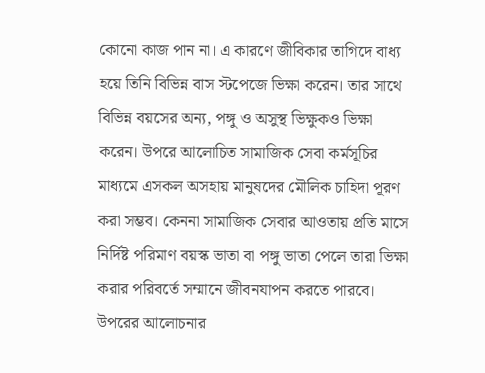কোনো কাজ পান না। এ কারণে জীবিকার তাগিদে বাধ্য হয়ে তিনি বিভিন্ন বাস স্টপেজে ভিক্ষা করেন। তার সাথে বিভিন্ন বয়সের অন্য, পঙ্গু ও অসুস্থ ভিক্ষুকও ভিক্ষা করেন। উপরে আলোচিত সামাজিক সেবা কর্মসূচির মাধ্যমে এসকল অসহায় মানুষদের মৌলিক চাহিদা পূরণ করা সম্ভব। কেননা সামাজিক সেবার আওতায় প্রতি মাসে নির্দিষ্ট পরিমাণ বয়স্ক ভাতা বা পঙ্গু ভাতা পেলে তারা ভিক্ষা করার পরিবর্তে সম্মানে জীবনযাপন করতে পারবে।
উপরের আলোচনার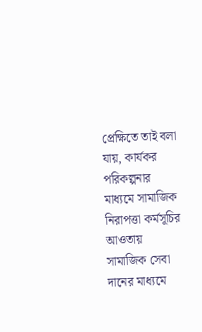প্রেক্ষিতে তাই বলা যায়, কার্যকর পরিকল্পনার মাধ্যমে সামাজিক নিরাপত্তা কর্মসূচির আওতায় সামাজিক সেবা দানের মাধ্যমে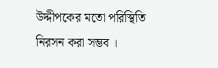উদ্দীপকের মতো পরিস্থিতি নিরসন করা সম্ভব ।